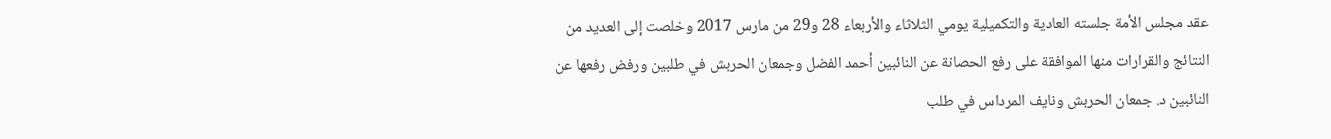عقد مجلس الأمة جلسته العادية والتكميلية يومي الثلاثاء والأربعاء 28 و29 من مارس 2017 وخلصت إلى العديد من النتائج والقرارات منها الموافقة على رفع الحصانة عن النائبين أحمد الفضل وجمعان الحربش في طلبين ورفض رفعها عن النائبين د. جمعان الحربش ونايف المرداس في طلب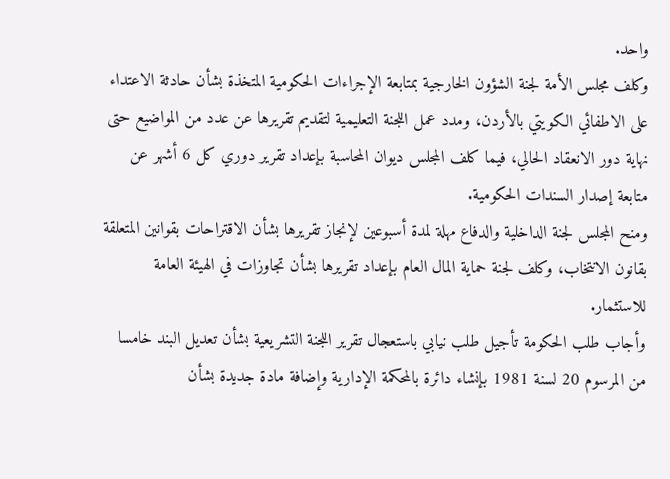واحد.
وكلف مجلس الأمة لجنة الشؤون الخارجية بمتابعة الإجراءات الحكومية المتخذة بشأن حادثة الاعتداء على الاطفائي الكويتي بالأردن، ومدد عمل اللجنة التعليمية لتقديم تقريرها عن عدد من المواضيع حتى نهاية دور الانعقاد الحالي، فيما كلف المجلس ديوان المحاسبة بإعداد تقرير دوري كل 6 أشهر عن متابعة إصدار السندات الحكومية.
ومنح المجلس لجنة الداخلية والدفاع مهلة لمدة أسبوعين لإنجاز تقريرها بشأن الاقتراحات بقوانين المتعلقة بقانون الانتخاب، وكلف لجنة حماية المال العام بإعداد تقريرها بشأن تجاوزات في الهيئة العامة للاستثمار.
وأجاب طلب الحكومة تأجيل طلب نيابي باستعجال تقرير اللجنة التشريعية بشأن تعديل البند خامسا من المرسوم 20 لسنة 1981 بإنشاء دائرة بالمحكمة الإدارية وإضافة مادة جديدة بشأن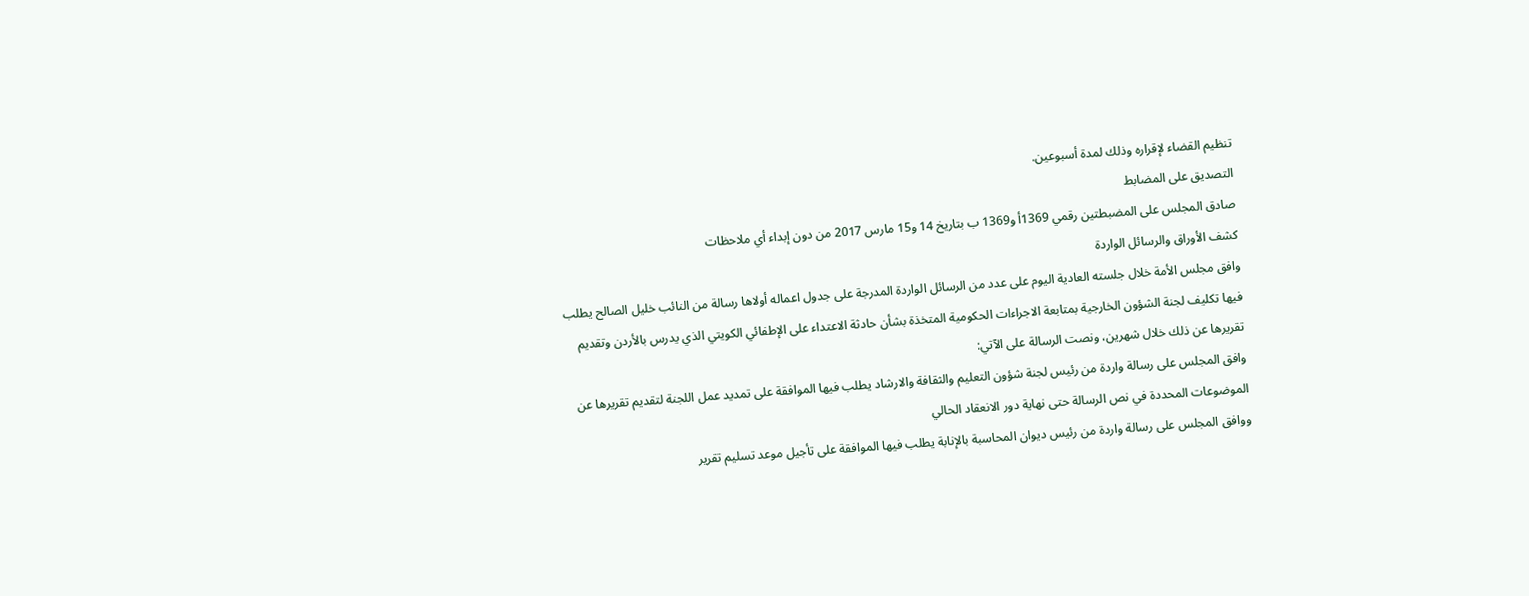تنظيم القضاء لإقراره وذلك لمدة أسبوعين.
التصديق على المضابط
صادق المجلس على المضبطتين رقمي 1369أ و1369 ب بتاريخ 14 و15 مارس 2017 من دون إبداء أي ملاحظات
كشف الأوراق والرسائل الواردة
وافق مجلس الأمة خلال جلسته العادية اليوم على عدد من الرسائل الواردة المدرجة على جدول اعماله أولاها رسالة من النائب خليل الصالح يطلب فيها تكليف لجنة الشؤون الخارجية بمتابعة الاجراءات الحكومية المتخذة بشأن حادثة الاعتداء على الإطفائي الكويتي الذي يدرس بالأردن وتقديم تقريرها عن ذلك خلال شهرين، ونصت الرسالة على الآتي:
وافق المجلس على رسالة واردة من رئيس لجنة شؤون التعليم والثقافة والارشاد يطلب فيها الموافقة على تمديد عمل اللجنة لتقديم تقريرها عن الموضوعات المحددة في نص الرسالة حتى نهاية دور الانعقاد الحالي
ووافق المجلس على رسالة واردة من رئيس ديوان المحاسبة بالإنابة يطلب فيها الموافقة على تأجيل موعد تسليم تقرير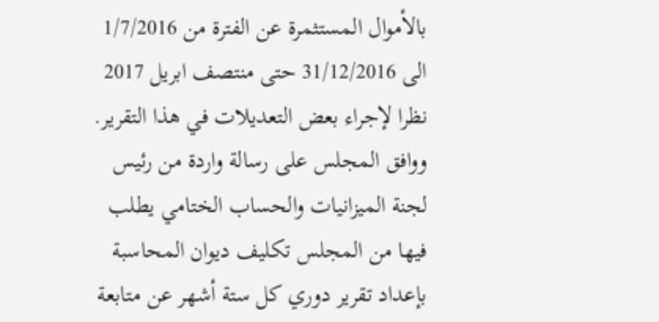بالأموال المستثمرة عن الفترة من 1/7/2016 الى 31/12/2016 حتى منتصف ابريل 2017 نظرا لإجراء بعض التعديلات في هذا التقرير.
ووافق المجلس على رسالة واردة من رئيس لجنة الميزانيات والحساب الختامي يطلب فيها من المجلس تكليف ديوان المحاسبة بإعداد تقرير دوري كل ستة أشهر عن متابعة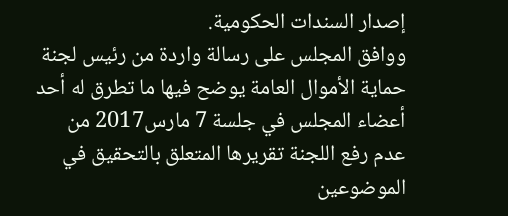إصدار السندات الحكومية.
ووافق المجلس على رسالة واردة من رئيس لجنة حماية الأموال العامة يوضح فيها ما تطرق له أحد أعضاء المجلس في جلسة 7 مارس2017 من عدم رفع اللجنة تقريرها المتعلق بالتحقيق في الموضوعين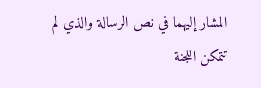المشار إليهما في نص الرسالة والذي لم تتمكن اللجنة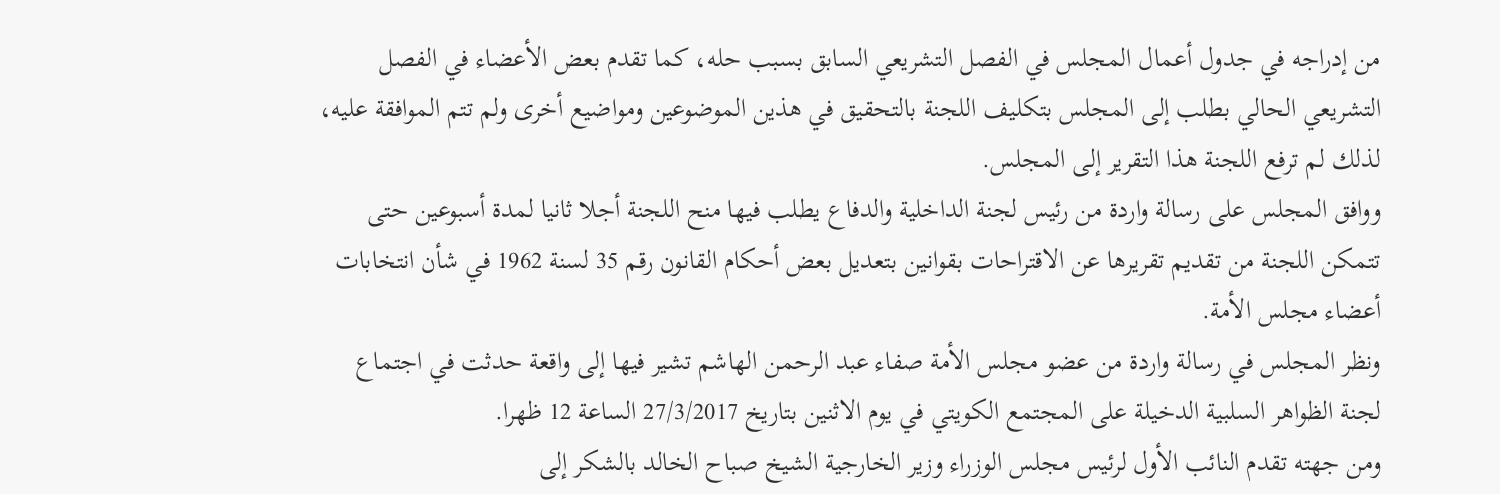من إدراجه في جدول أعمال المجلس في الفصل التشريعي السابق بسبب حله، كما تقدم بعض الأعضاء في الفصل التشريعي الحالي بطلب إلى المجلس بتكليف اللجنة بالتحقيق في هذين الموضوعين ومواضيع أخرى ولم تتم الموافقة عليه، لذلك لم ترفع اللجنة هذا التقرير إلى المجلس.
ووافق المجلس على رسالة واردة من رئيس لجنة الداخلية والدفاع يطلب فيها منح اللجنة أجلا ثانيا لمدة أسبوعين حتى تتمكن اللجنة من تقديم تقريرها عن الاقتراحات بقوانين بتعديل بعض أحكام القانون رقم 35 لسنة 1962 في شأن انتخابات أعضاء مجلس الأمة.
ونظر المجلس في رسالة واردة من عضو مجلس الأمة صفاء عبد الرحمن الهاشم تشير فيها إلى واقعة حدثت في اجتماع لجنة الظواهر السلبية الدخيلة على المجتمع الكويتي في يوم الاثنين بتاريخ 27/3/2017 الساعة 12 ظهرا.
ومن جهته تقدم النائب الأول لرئيس مجلس الوزراء وزير الخارجية الشيخ صباح الخالد بالشكر إلى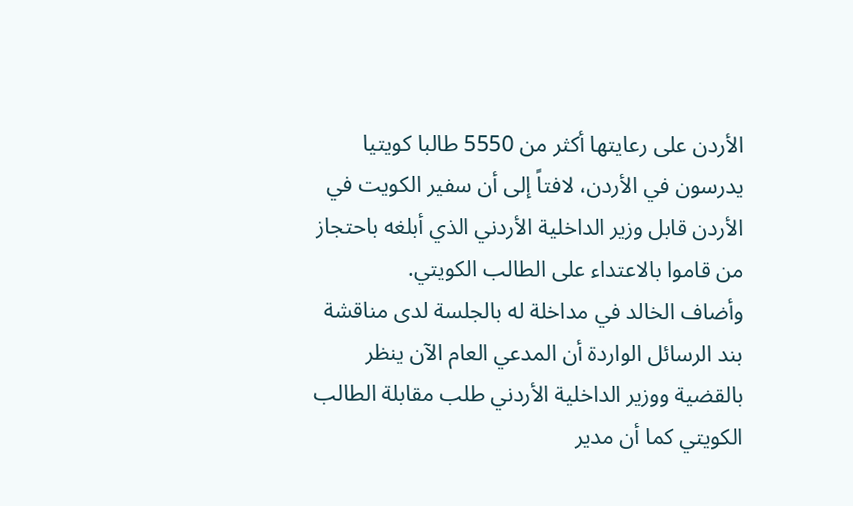الأردن على رعايتها أكثر من 5550 طالبا كويتيا يدرسون في الأردن، لافتاً إلى أن سفير الكويت في الأردن قابل وزير الداخلية الأردني الذي أبلغه باحتجاز من قاموا بالاعتداء على الطالب الكويتي.
وأضاف الخالد في مداخلة له بالجلسة لدى مناقشة بند الرسائل الواردة أن المدعي العام الآن ينظر بالقضية ووزير الداخلية الأردني طلب مقابلة الطالب الكويتي كما أن مدير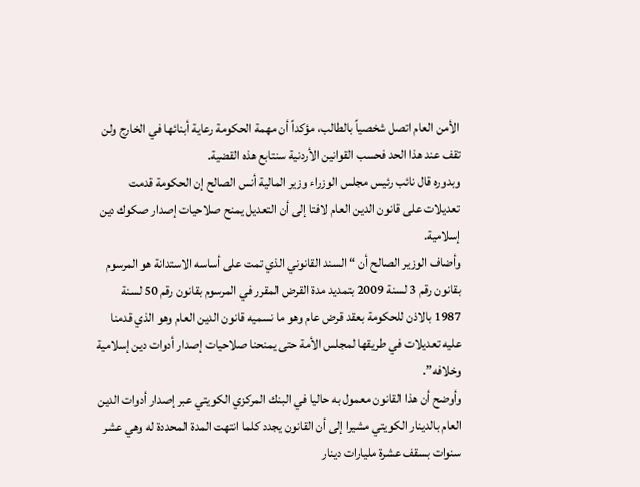الأمن العام اتصل شخصياً بالطالب، مؤكداً أن مهمة الحكومة رعاية أبنائها في الخارج ولن تقف عند هذا الحد فحسب القوانين الأردنية سنتابع هذه القضية.
وبدوره قال نائب رئيس مجلس الوزراء وزير المالية أنس الصالح إن الحكومة قدمت تعديلات على قانون الدين العام لافتا إلى أن التعديل يمنح صلاحيات إصدار صكوك دين إسلامية.
وأضاف الوزير الصالح أن “السند القانوني الذي تمت على أساسه الاستدانة هو المرسوم بقانون رقم 3 لسنة 2009 بتمديد مدة القرض المقرر في المرسوم بقانون رقم 50 لسنة 1987 بالاذن للحكومة بعقد قرض عام وهو ما نسميه قانون الدين العام وهو الذي قدمنا عليه تعديلات في طريقها لمجلس الأمة حتى يمنحنا صلاحيات إصدار أدوات دين إسلامية وخلافه”.
وأوضح أن هذا القانون معمول به حاليا في البنك المركزي الكويتي عبر إصدار أدوات الدين العام بالدينار الكويتي مشيرا إلى أن القانون يجدد كلما انتهت المدة المحددة له وهي عشر سنوات بسقف عشرة مليارات دينار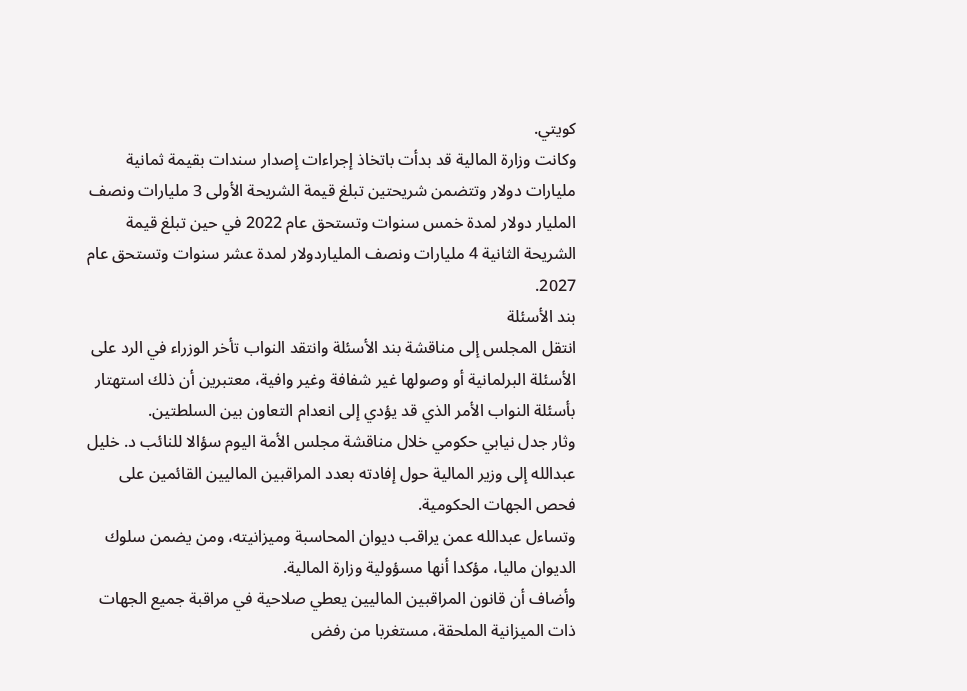كويتي.
وكانت وزارة المالية قد بدأت باتخاذ إجراءات إصدار سندات بقيمة ثمانية مليارات دولار وتتضمن شريحتين تبلغ قيمة الشريحة الأولى 3 مليارات ونصف المليار دولار لمدة خمس سنوات وتستحق عام 2022 في حين تبلغ قيمة الشريحة الثانية 4 مليارات ونصف الملياردولار لمدة عشر سنوات وتستحق عام 2027.
بند الأسئلة
انتقل المجلس إلى مناقشة بند الأسئلة وانتقد النواب تأخر الوزراء في الرد على الأسئلة البرلمانية أو وصولها غير شفافة وغير وافية، معتبرين أن ذلك استهتار بأسئلة النواب الأمر الذي قد يؤدي إلى انعدام التعاون بين السلطتين.
وثار جدل نيابي حكومي خلال مناقشة مجلس الأمة اليوم سؤالا للنائب د. خليل عبدالله إلى وزير المالية حول إفادته بعدد المراقبين الماليين القائمين على فحص الجهات الحكومية.
وتساءل عبدالله عمن يراقب ديوان المحاسبة وميزانيته، ومن يضمن سلوك الديوان ماليا، مؤكدا أنها مسؤولية وزارة المالية.
وأضاف أن قانون المراقبين الماليين يعطي صلاحية في مراقبة جميع الجهات ذات الميزانية الملحقة، مستغربا من رفض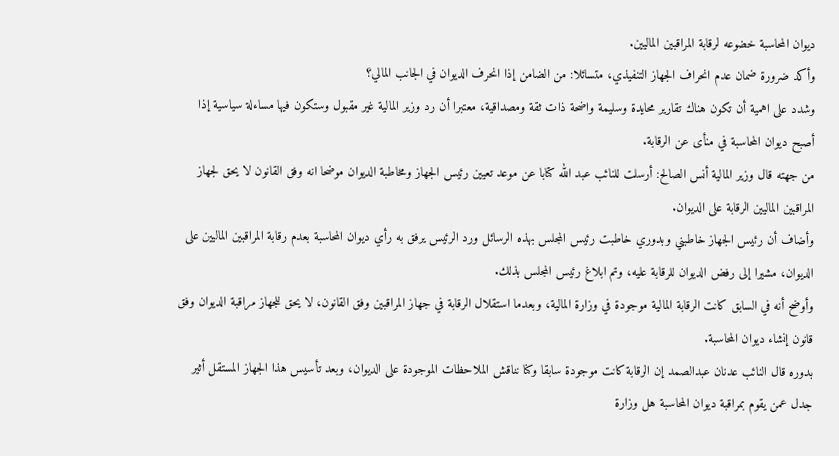ديوان المحاسبة خضوعه لرقابة المراقبين الماليين.
وأكد ضرورة ضمان عدم انحراف الجهاز التنفيذي، متسائلا: من الضامن إذا انحرف الديوان في الجانب المالي؟
وشدد على اهمية أن تكون هناك تقارير محايدة وسليمة واضحة ذات ثقة ومصداقية، معتبرا أن رد وزير المالية غير مقبول وستكون فيها مساءلة سياسية إذا أصبح ديوان المحاسبة في منأى عن الرقابة.
من جهته قال وزير المالية أنس الصالح: أرسلت للنائب عبد الله كتابا عن موعد تعيين رئيس الجهاز ومخاطبة الديوان موضحا انه وفق القانون لا يحق لجهاز المراقبين الماليين الرقابة على الديوان.
وأضاف أن رئيس الجهاز خاطبني وبدوري خاطبت رئيس المجلس بهذه الرسائل ورد الرئيس يرفق به رأي ديوان المحاسبة بعدم رقابة المراقبين الماليين على الديوان، مشيرا إلى رفض الديوان للرقابة عليه، وتم ابلاغ رئيس المجلس بذلك.
وأوضح أنه في السابق كانت الرقابة المالية موجودة في وزارة المالية، وبعدما استقلال الرقابة في جهاز المراقبين وفق القانون، لا يحق للجهاز مراقبة الديوان وفق قانون إنشاء ديوان المحاسبة.
بدوره قال النائب عدنان عبدالصمد إن الرقابة كانت موجودة سابقا وكنا نناقش الملاحظات الموجودة على الديوان، وبعد تأسيس هذا الجهاز المستقل أثير جدل عمن يقوم بمراقبة ديوان المحاسبة هل وزارة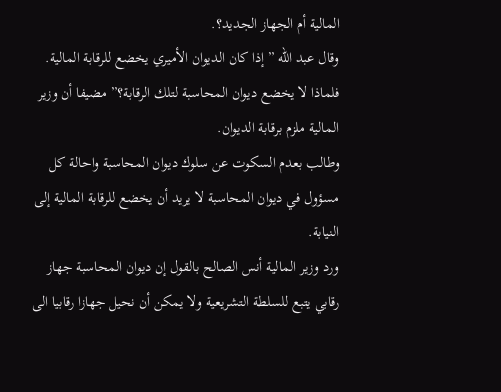المالية أم الجهاز الجديد؟.
وقال عبد الله ” إذا كان الديوان الأميري يخضع للرقابة المالية. فلماذا لا يخضع ديوان المحاسبة لتلك الرقابة؟” مضيفا أن وزير المالية ملزم برقابة الديوان.
وطالب بعدم السكوت عن سلوك ديوان المحاسبة واحالة كل مسؤول في ديوان المحاسبة لا يريد أن يخضع للرقابة المالية إلى النيابة.
ورد وزير المالية أنس الصالح بالقول إن ديوان المحاسبة جهاز رقابي يتبع للسلطة التشريعية ولا يمكن أن نحيل جهازا رقابيا الى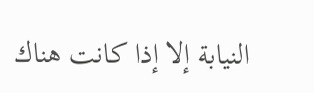النيابة إلا إذا كانت هناك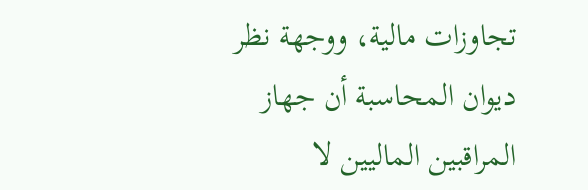تجاوزات مالية، ووجهة نظر ديوان المحاسبة أن جهاز المراقبين الماليين لا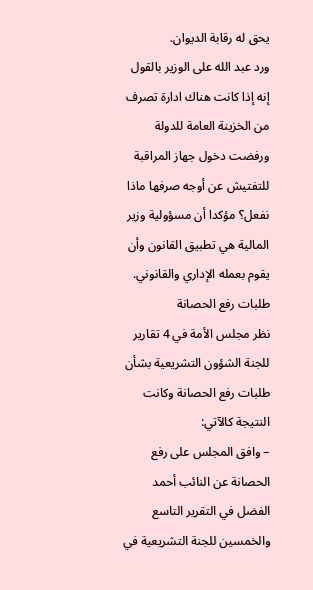يحق له رقابة الديوان.
ورد عبد الله على الوزير بالقول إنه إذا كانت هناك ادارة تصرف من الخزينة العامة للدولة ورفضت دخول جهاز المراقبة للتفتيش عن أوجه صرفها ماذا نفعل؟ مؤكدا أن مسؤولية وزير المالية هي تطبيق القانون وأن يقوم بعمله الإداري والقانوني.
طلبات رفع الحصانة
نظر مجلس الأمة في 4 تقارير للجنة الشؤون التشريعية بشأن طلبات رفع الحصانة وكانت النتيجة كالآتي:
– وافق المجلس على رفع الحصانة عن النائب أحمد الفضل في التقرير التاسع والخمسين للجنة التشريعية في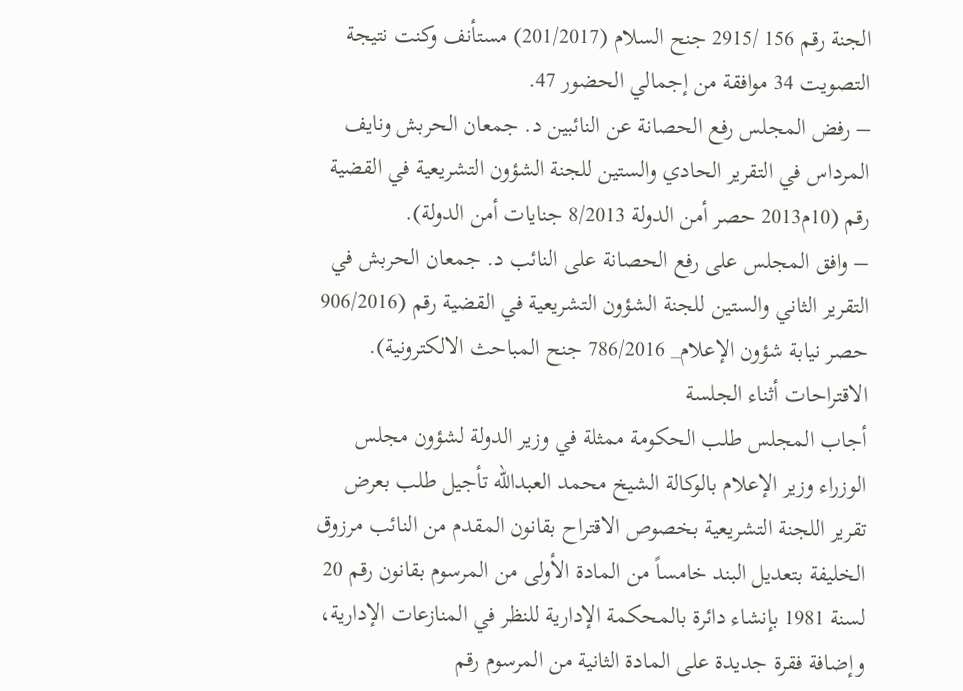الجنة رقم 156 /2915 جنح السلام (201/2017) مستأنف وكنت نتيجة التصويت 34 موافقة من إجمالي الحضور 47.
– رفض المجلس رفع الحصانة عن النائبين د. جمعان الحربش ونايف المرداس في التقرير الحادي والستين للجنة الشؤون التشريعية في القضية رقم (10م2013 حصر أمن الدولة 8/2013 جنايات أمن الدولة).
– وافق المجلس على رفع الحصانة على النائب د. جمعان الحربش في التقرير الثاني والستين للجنة الشؤون التشريعية في القضية رقم (906/2016 حصر نيابة شؤون الإعلام_ 786/2016 جنح المباحث الالكترونية).
الاقتراحات أثناء الجلسة
أجاب المجلس طلب الحكومة ممثلة في وزير الدولة لشؤون مجلس الوزراء وزير الإعلام بالوكالة الشيخ محمد العبدالله تأجيل طلب بعرض تقرير اللجنة التشريعية بخصوص الاقتراح بقانون المقدم من النائب مرزوق الخليفة بتعديل البند خامساً من المادة الأولى من المرسوم بقانون رقم 20 لسنة 1981 بإنشاء دائرة بالمحكمة الإدارية للنظر في المنازعات الإدارية، وإضافة فقرة جديدة على المادة الثانية من المرسوم رقم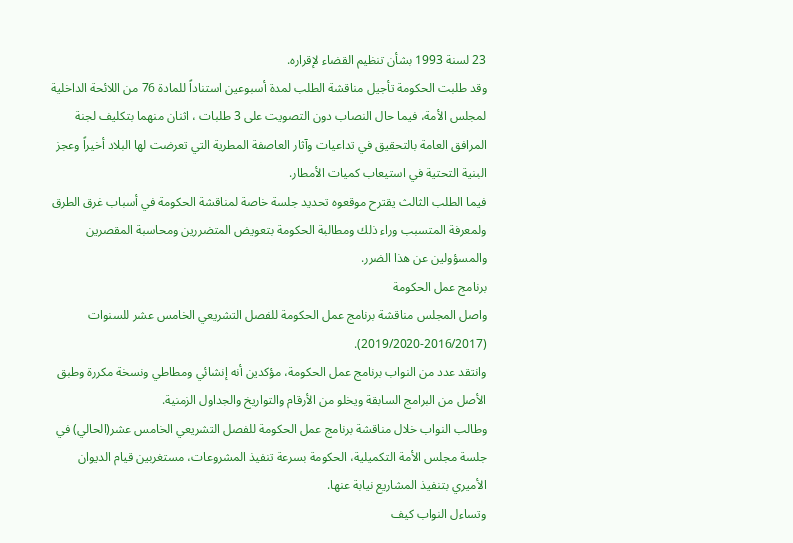23 لسنة 1993 بشأن تنظيم القضاء لإقراره.
وقد طلبت الحكومة تأجيل مناقشة الطلب لمدة أسبوعين استناداً للمادة 76 من اللائحة الداخلية لمجلس الأمة، فيما حال النصاب دون التصويت على 3 طلبات ، اثنان منهما بتكليف لجنة المرافق العامة بالتحقيق في تداعيات وآثار العاصفة المطرية التي تعرضت لها البلاد أخيراً وعجز البنية التحتية في استيعاب كميات الأمطار.
فيما الطلب الثالث يقترح موقعوه تحديد جلسة خاصة لمناقشة الحكومة في أسباب غرق الطرق ولمعرفة المتسبب وراء ذلك ومطالبة الحكومة بتعويض المتضررين ومحاسبة المقصرين والمسؤولين عن هذا الضرر.
برنامج عمل الحكومة
واصل المجلس مناقشة برنامج عمل الحكومة للفصل التشريعي الخامس عشر للسنوات (2016/2017-2019/2020).
وانتقد عدد من النواب برنامج عمل الحكومة، مؤكدين أنه إنشائي ومطاطي ونسخة مكررة وطبق الأصل من البرامج السابقة ويخلو من الأرقام والتواريخ والجداول الزمنية.
وطالب النواب خلال مناقشة برنامج عمل الحكومة للفصل التشريعي الخامس عشر(الحالي) في جلسة مجلس الأمة التكميلية، الحكومة بسرعة تنفيذ المشروعات، مستغربين قيام الديوان الأميري بتنفيذ المشاريع نيابة عنها.
وتساءل النواب كيف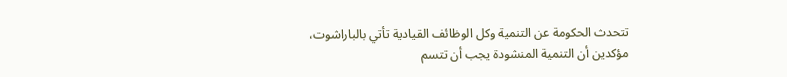تتحدث الحكومة عن التنمية وكل الوظائف القيادية تأتي بالباراشوت، مؤكدين أن التنمية المنشودة يجب أن تتسم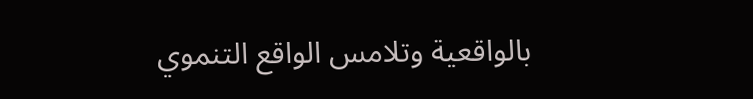بالواقعية وتلامس الواقع التنموي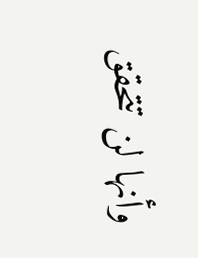وأنها لن تتحقق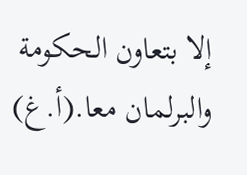إلا بتعاون الحكومة والبرلمان معا.(أ.غ)